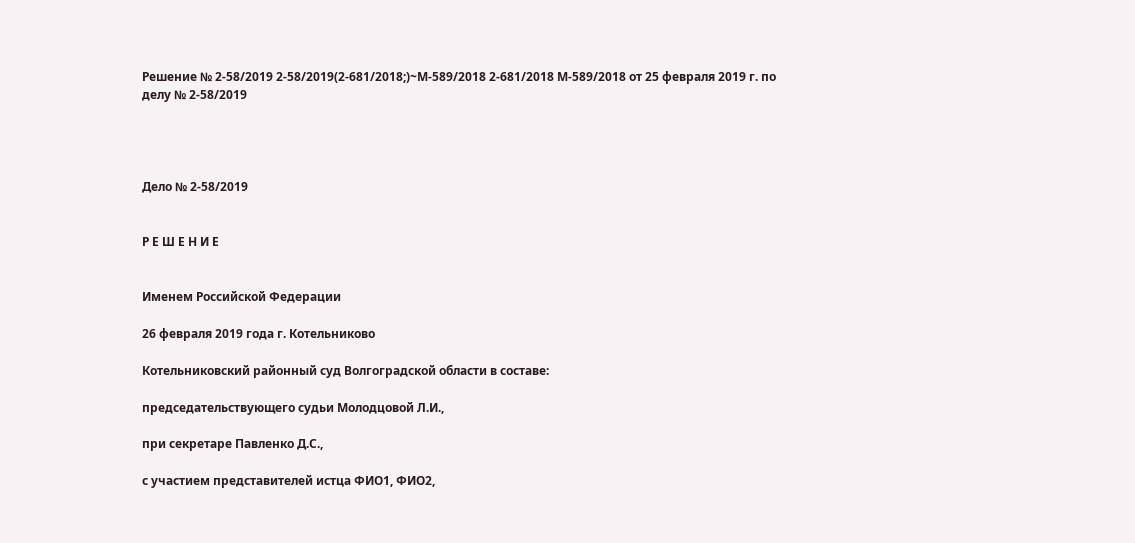Решение № 2-58/2019 2-58/2019(2-681/2018;)~М-589/2018 2-681/2018 М-589/2018 от 25 февраля 2019 г. по делу № 2-58/2019




Дело № 2-58/2019


Р Е Ш Е Н И Е


Именем Российской Федерации

26 февраля 2019 года г. Котельниково

Котельниковский районный суд Волгоградской области в составе:

председательствующего судьи Молодцовой Л.И.,

при секретаре Павленко Д.С.,

с участием представителей истца ФИО1, ФИО2,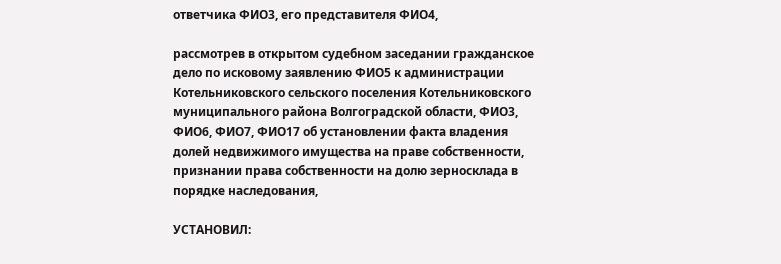ответчика ФИО3, его представителя ФИО4,

рассмотрев в открытом судебном заседании гражданское дело по исковому заявлению ФИО5 к администрации Котельниковского сельского поселения Котельниковского муниципального района Волгоградской области, ФИО3, ФИО6, ФИО7, ФИО17 об установлении факта владения долей недвижимого имущества на праве собственности, признании права собственности на долю зерносклада в порядке наследования,

УСТАНОВИЛ: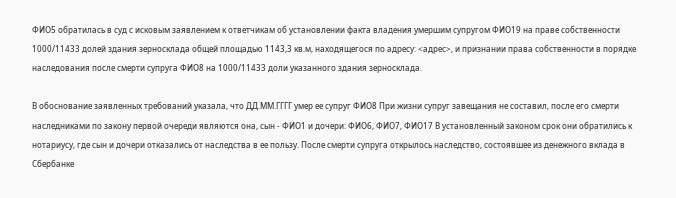ФИО5 обратилась в суд с исковым заявлением к ответчикам об установлении факта владения умершим супругом ФИО19 на праве собственности 1000/11433 долей здания зерносклада общей площадью 1143,3 кв.м, находящегося по адресу: <адрес>, и признании права собственности в порядке наследования после смерти супруга ФИО8 на 1000/11433 доли указанного здания зерносклада.

В обоснование заявленных требований указала, что ДД.ММ.ГГГГ умер ее супруг ФИО8 При жизни супруг завещания не составил, после его смерти наследниками по закону первой очереди являются она, сын - ФИО1 и дочери: ФИО6, ФИО7, ФИО17 В установленный законом срок они обратились к нотариусу, где сын и дочери отказались от наследства в ее пользу. После смерти супруга открылось наследство, состоявшее из денежного вклада в Сбербанке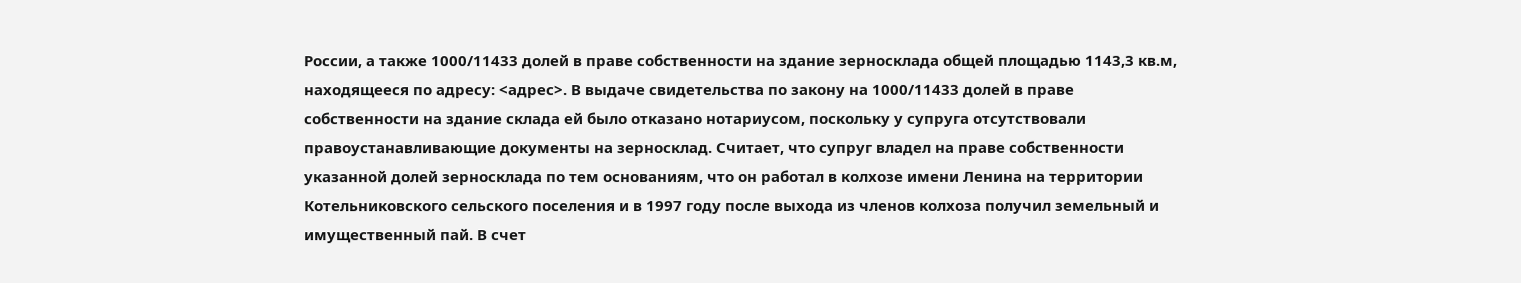России, а также 1000/11433 долей в праве собственности на здание зерносклада общей площадью 1143,3 кв.м, находящееся по адресу: <адрес>. В выдаче свидетельства по закону на 1000/11433 долей в праве собственности на здание склада ей было отказано нотариусом, поскольку у супруга отсутствовали правоустанавливающие документы на зерносклад. Считает, что супруг владел на праве собственности указанной долей зерносклада по тем основаниям, что он работал в колхозе имени Ленина на территории Котельниковского сельского поселения и в 1997 году после выхода из членов колхоза получил земельный и имущественный пай. В счет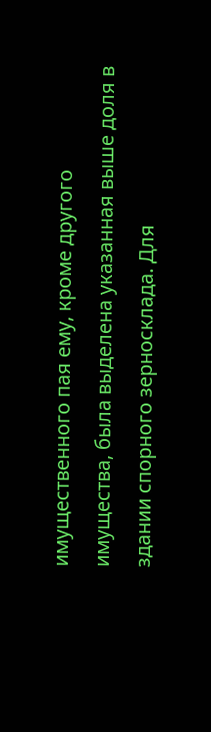имущественного пая ему, кроме другого имущества, была выделена указанная выше доля в здании спорного зерносклада. Для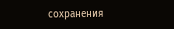сохранения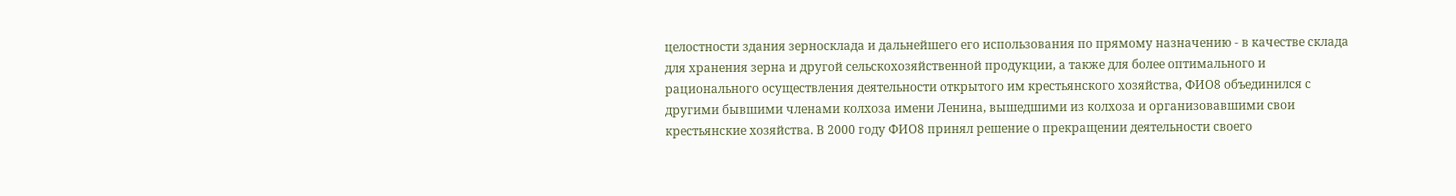целостности здания зерносклада и дальнейшего его использования по прямому назначению - в качестве склада для хранения зерна и другой сельскохозяйственной продукции, а также для более оптимального и рационального осуществления деятельности открытого им крестьянского хозяйства, ФИО8 объединился с другими бывшими членами колхоза имени Ленина, вышедшими из колхоза и организовавшими свои крестьянские хозяйства. В 2000 году ФИО8 принял решение о прекращении деятельности своего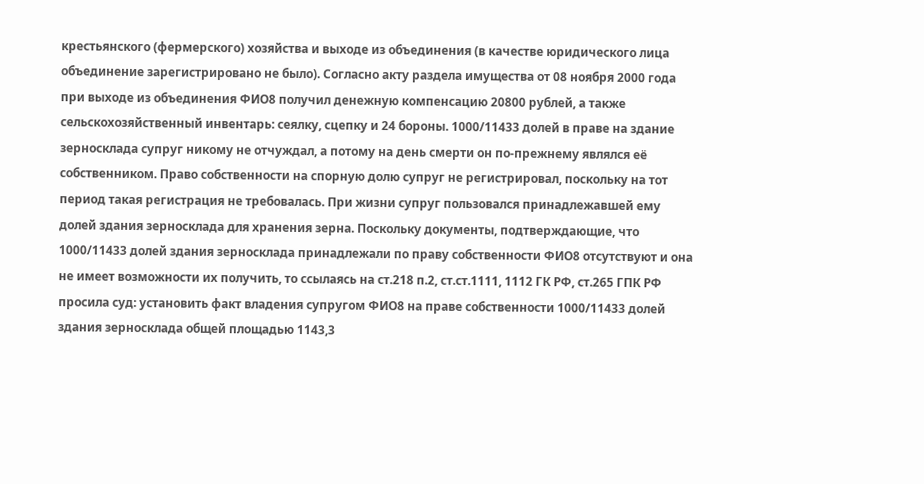крестьянского (фермерского) хозяйства и выходе из объединения (в качестве юридического лица объединение зарегистрировано не было). Согласно акту раздела имущества от 08 ноября 2000 года при выходе из объединения ФИО8 получил денежную компенсацию 20800 рублей, а также сельскохозяйственный инвентарь: сеялку, сцепку и 24 бороны. 1000/11433 долей в праве на здание зерносклада супруг никому не отчуждал, а потому на день смерти он по-прежнему являлся её собственником. Право собственности на спорную долю супруг не регистрировал, поскольку на тот период такая регистрация не требовалась. При жизни супруг пользовался принадлежавшей ему долей здания зерносклада для хранения зерна. Поскольку документы, подтверждающие, что 1000/11433 долей здания зерносклада принадлежали по праву собственности ФИО8 отсутствуют и она не имеет возможности их получить, то ссылаясь на ст.218 п.2, ст.ст.1111, 1112 ГК РФ, ст.265 ГПК РФ просила суд: установить факт владения супругом ФИО8 на праве собственности 1000/11433 долей здания зерносклада общей площадью 1143,3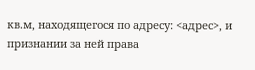кв.м, находящегося по адресу: <адрес>, и признании за ней права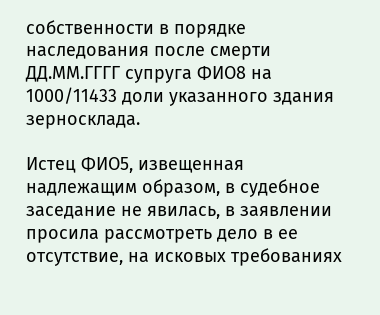собственности в порядке наследования после смерти ДД.ММ.ГГГГ супруга ФИО8 на 1000/11433 доли указанного здания зерносклада.

Истец ФИО5, извещенная надлежащим образом, в судебное заседание не явилась, в заявлении просила рассмотреть дело в ее отсутствие, на исковых требованиях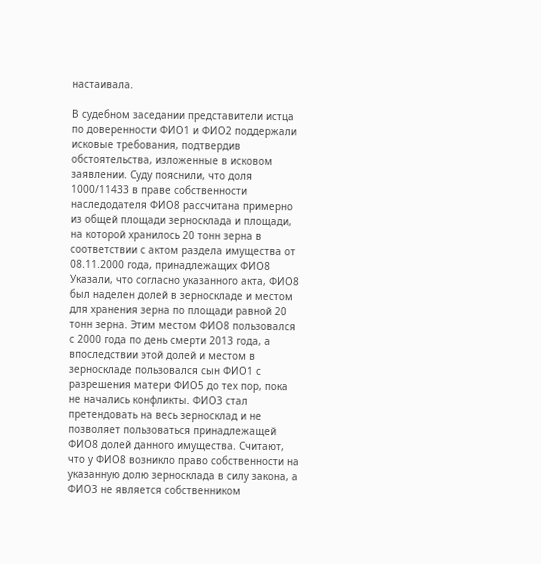настаивала.

В судебном заседании представители истца по доверенности ФИО1 и ФИО2 поддержали исковые требования, подтвердив обстоятельства, изложенные в исковом заявлении. Суду пояснили, что доля 1000/11433 в праве собственности наследодателя ФИО8 рассчитана примерно из общей площади зерносклада и площади, на которой хранилось 20 тонн зерна в соответствии с актом раздела имущества от 08.11.2000 года, принадлежащих ФИО8 Указали, что согласно указанного акта, ФИО8 был наделен долей в зерноскладе и местом для хранения зерна по площади равной 20 тонн зерна. Этим местом ФИО8 пользовался с 2000 года по день смерти 2013 года, а впоследствии этой долей и местом в зерноскладе пользовался сын ФИО1 с разрешения матери ФИО5 до тех пор, пока не начались конфликты. ФИО3 стал претендовать на весь зерносклад и не позволяет пользоваться принадлежащей ФИО8 долей данного имущества. Считают, что у ФИО8 возникло право собственности на указанную долю зерносклада в силу закона, а ФИО3 не является собственником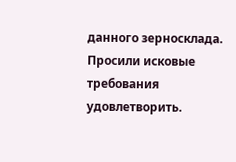данного зерносклада. Просили исковые требования удовлетворить.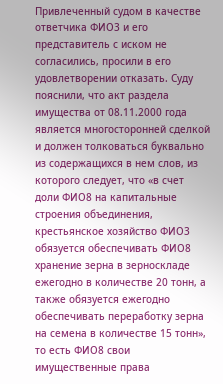Привлеченный судом в качестве ответчика ФИО3 и его представитель с иском не согласились, просили в его удовлетворении отказать. Суду пояснили, что акт раздела имущества от 08.11.2000 года является многосторонней сделкой и должен толковаться буквально из содержащихся в нем слов, из которого следует, что «в счет доли ФИО8 на капитальные строения объединения, крестьянское хозяйство ФИО3 обязуется обеспечивать ФИО8 хранение зерна в зерноскладе ежегодно в количестве 20 тонн, а также обязуется ежегодно обеспечивать переработку зерна на семена в количестве 15 тонн», то есть ФИО8 свои имущественные права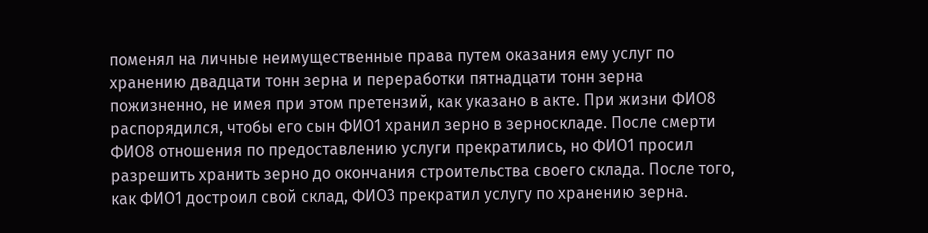поменял на личные неимущественные права путем оказания ему услуг по хранению двадцати тонн зерна и переработки пятнадцати тонн зерна пожизненно, не имея при этом претензий, как указано в акте. При жизни ФИО8 распорядился, чтобы его сын ФИО1 хранил зерно в зерноскладе. После смерти ФИО8 отношения по предоставлению услуги прекратились, но ФИО1 просил разрешить хранить зерно до окончания строительства своего склада. После того, как ФИО1 достроил свой склад, ФИО3 прекратил услугу по хранению зерна.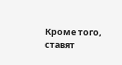Кроме того, ставят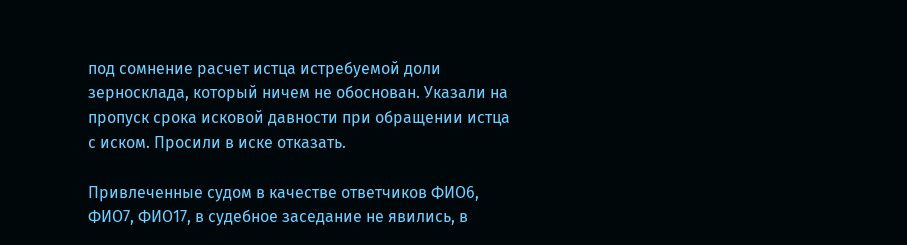под сомнение расчет истца истребуемой доли зерносклада, который ничем не обоснован. Указали на пропуск срока исковой давности при обращении истца с иском. Просили в иске отказать.

Привлеченные судом в качестве ответчиков ФИО6, ФИО7, ФИО17, в судебное заседание не явились, в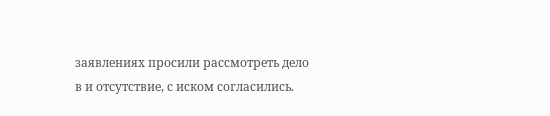заявлениях просили рассмотреть дело в и отсутствие, с иском согласились.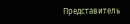Представитель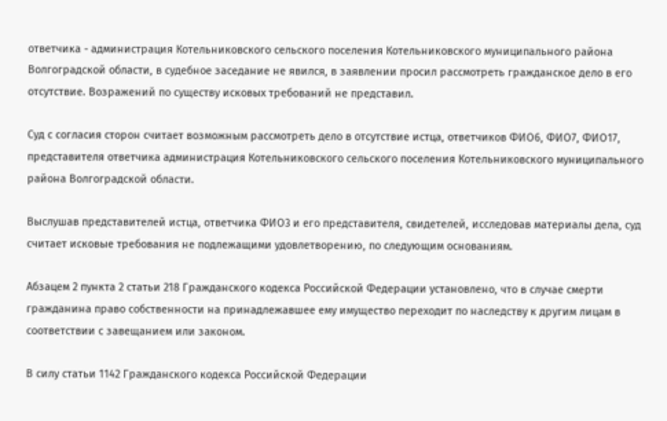ответчика - администрация Котельниковского сельского поселения Котельниковского муниципального района Волгоградской области, в судебное заседание не явился, в заявлении просил рассмотреть гражданское дело в его отсутствие. Возражений по существу исковых требований не представил.

Суд с согласия сторон считает возможным рассмотреть дело в отсутствие истца, ответчиков ФИО6, ФИО7, ФИО17, представителя ответчика администрация Котельниковского сельского поселения Котельниковского муниципального района Волгоградской области.

Выслушав представителей истца, ответчика ФИО3 и его представителя, свидетелей, исследовав материалы дела, суд считает исковые требования не подлежащими удовлетворению, по следующим основаниям.

Абзацем 2 пункта 2 статьи 218 Гражданского кодекса Российской Федерации установлено, что в случае смерти гражданина право собственности на принадлежавшее ему имущество переходит по наследству к другим лицам в соответствии с завещанием или законом.

В силу статьи 1142 Гражданского кодекса Российской Федерации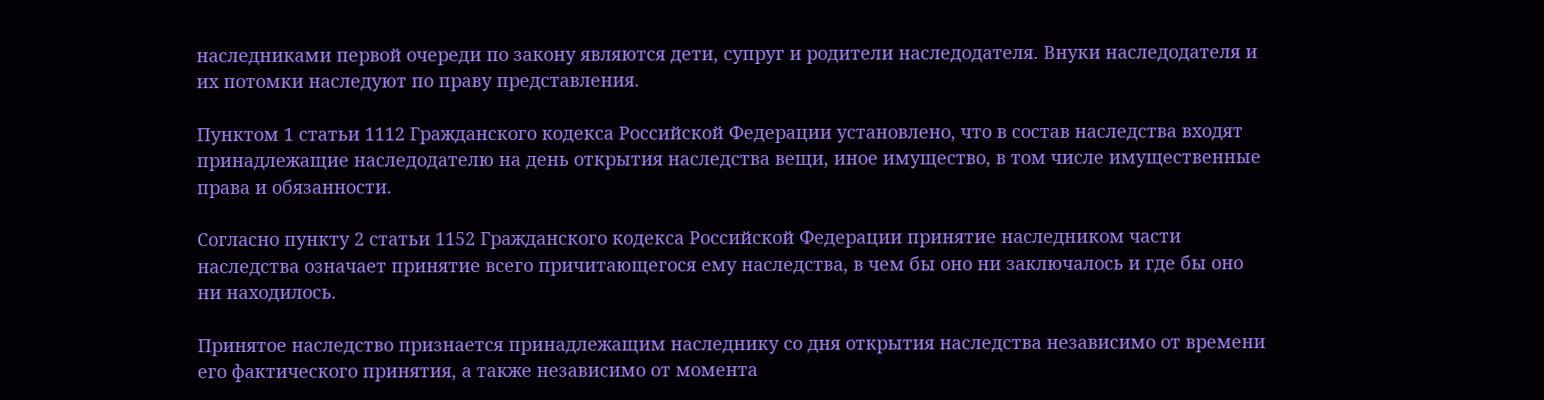наследниками первой очереди по закону являются дети, супруг и родители наследодателя. Внуки наследодателя и их потомки наследуют по праву представления.

Пунктом 1 статьи 1112 Гражданского кодекса Российской Федерации установлено, что в состав наследства входят принадлежащие наследодателю на день открытия наследства вещи, иное имущество, в том числе имущественные права и обязанности.

Согласно пункту 2 статьи 1152 Гражданского кодекса Российской Федерации принятие наследником части наследства означает принятие всего причитающегося ему наследства, в чем бы оно ни заключалось и где бы оно ни находилось.

Принятое наследство признается принадлежащим наследнику со дня открытия наследства независимо от времени его фактического принятия, а также независимо от момента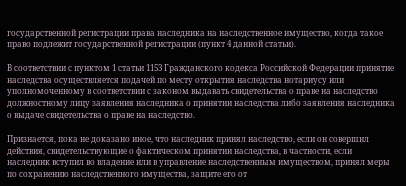государственной регистрации права наследника на наследственное имущество, когда такое право подлежит государственной регистрации (пункт 4 данной статьи).

В соответствии с пунктом 1 статьи 1153 Гражданского кодекса Российской Федерации принятие наследства осуществляется подачей по месту открытия наследства нотариусу или уполномоченному в соответствии с законом выдавать свидетельства о праве на наследство должностному лицу заявления наследника о принятии наследства либо заявления наследника о выдаче свидетельства о праве на наследство.

Признается, пока не доказано иное, что наследник принял наследство, если он совершил действия, свидетельствующие о фактическом принятии наследства, в частности, если наследник вступил во владение или в управление наследственным имуществом, принял меры по сохранению наследственного имущества, защите его от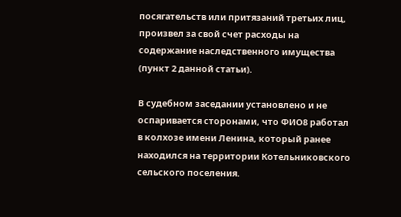посягательств или притязаний третьих лиц, произвел за свой счет расходы на содержание наследственного имущества (пункт 2 данной статьи).

В судебном заседании установлено и не оспаривается сторонами, что ФИО8 работал в колхозе имени Ленина, который ранее находился на территории Котельниковского сельского поселения.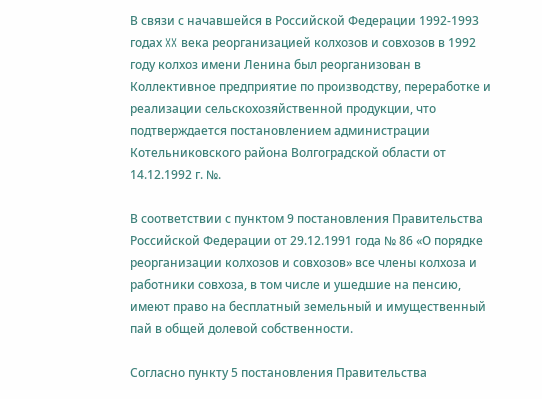В связи с начавшейся в Российской Федерации 1992-1993 годах XX века реорганизацией колхозов и совхозов в 1992 году колхоз имени Ленина был реорганизован в Коллективное предприятие по производству, переработке и реализации сельскохозяйственной продукции, что подтверждается постановлением администрации Котельниковского района Волгоградской области от 14.12.1992 г. №.

В соответствии с пунктом 9 постановления Правительства Российской Федерации от 29.12.1991 года № 86 «О порядке реорганизации колхозов и совхозов» все члены колхоза и работники совхоза, в том числе и ушедшие на пенсию, имеют право на бесплатный земельный и имущественный пай в общей долевой собственности.

Согласно пункту 5 постановления Правительства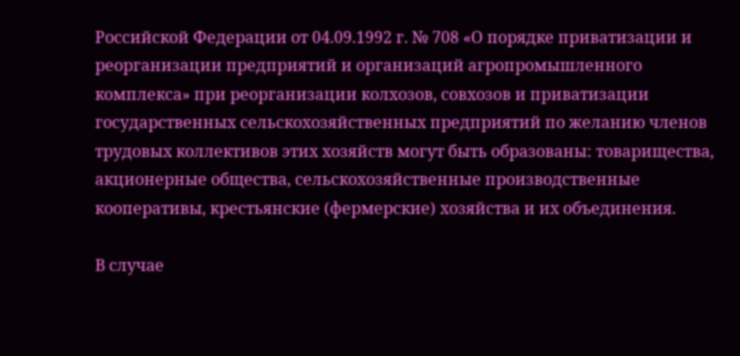Российской Федерации от 04.09.1992 г. № 708 «О порядке приватизации и реорганизации предприятий и организаций агропромышленного комплекса» при реорганизации колхозов, совхозов и приватизации государственных сельскохозяйственных предприятий по желанию членов трудовых коллективов этих хозяйств могут быть образованы: товарищества, акционерные общества, сельскохозяйственные производственные кооперативы, крестьянские (фермерские) хозяйства и их объединения.

В случае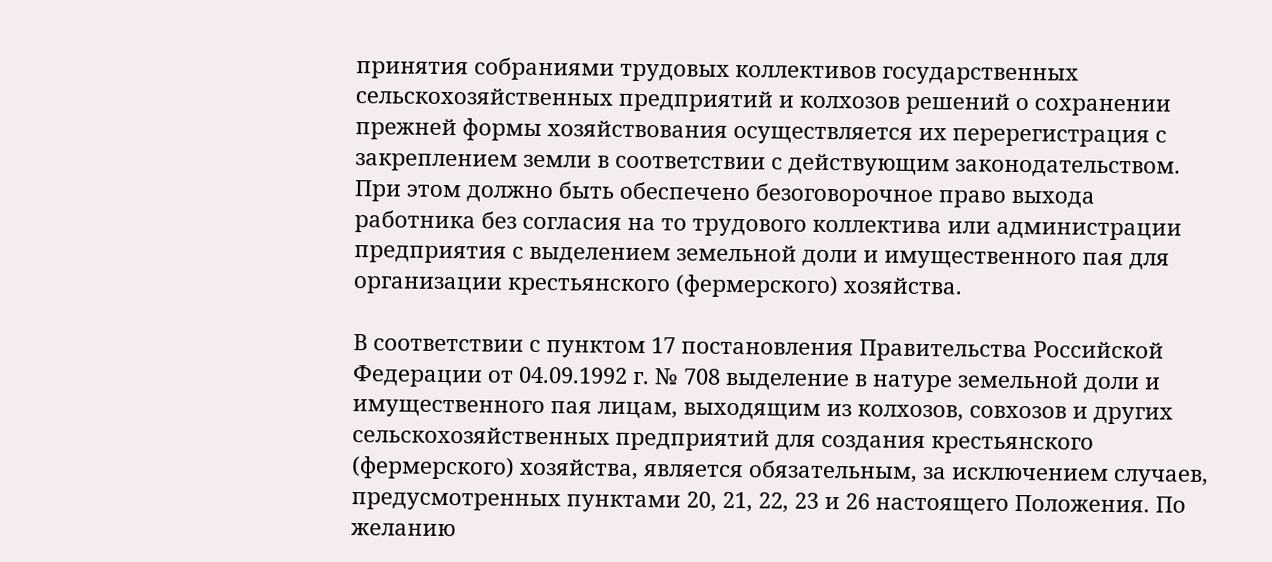принятия собраниями трудовых коллективов государственных сельскохозяйственных предприятий и колхозов решений о сохранении прежней формы хозяйствования осуществляется их перерегистрация с закреплением земли в соответствии с действующим законодательством. При этом должно быть обеспечено безоговорочное право выхода работника без согласия на то трудового коллектива или администрации предприятия с выделением земельной доли и имущественного пая для организации крестьянского (фермерского) хозяйства.

В соответствии с пунктом 17 постановления Правительства Российской Федерации от 04.09.1992 г. № 708 выделение в натуре земельной доли и имущественного пая лицам, выходящим из колхозов, совхозов и других сельскохозяйственных предприятий для создания крестьянского (фермерского) хозяйства, является обязательным, за исключением случаев, предусмотренных пунктами 20, 21, 22, 23 и 26 настоящего Положения. По желанию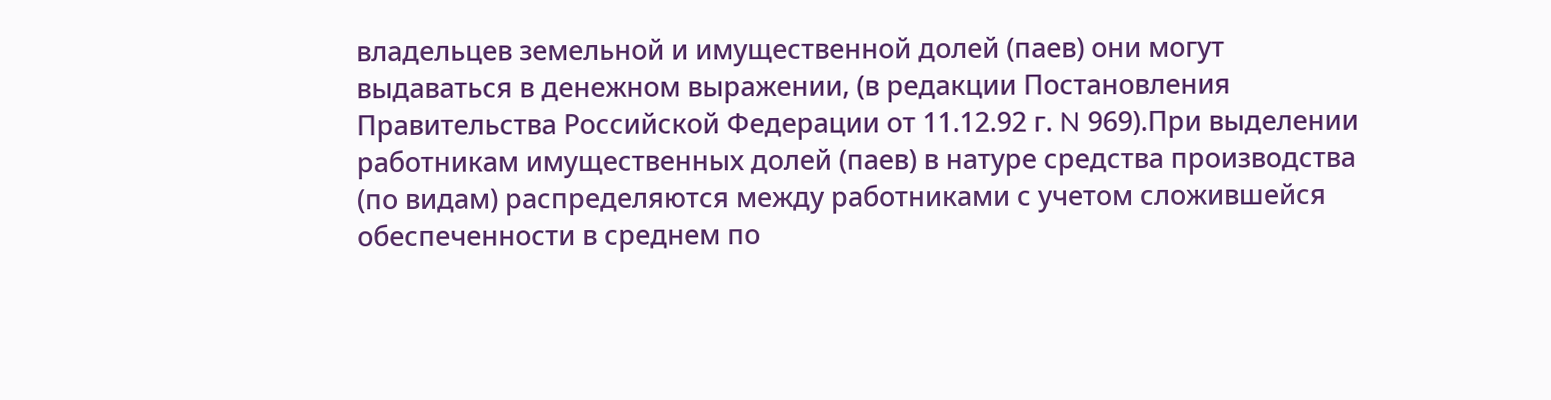владельцев земельной и имущественной долей (паев) они могут выдаваться в денежном выражении, (в редакции Постановления Правительства Российской Федерации от 11.12.92 г. N 969).При выделении работникам имущественных долей (паев) в натуре средства производства (по видам) распределяются между работниками с учетом сложившейся обеспеченности в среднем по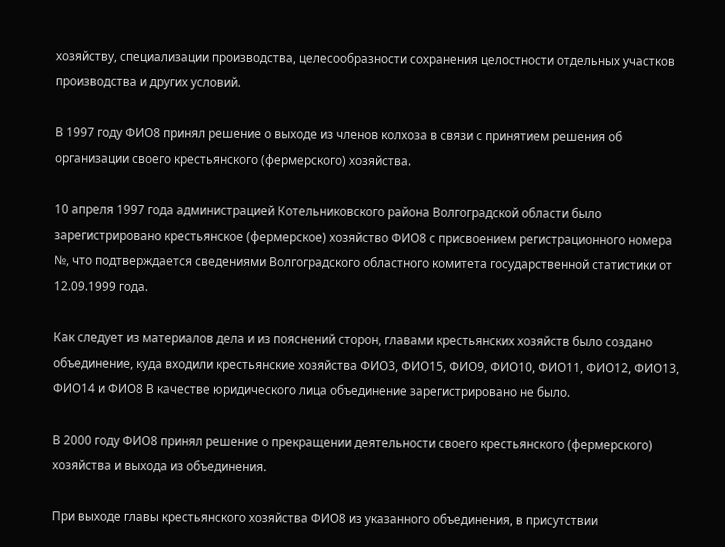хозяйству, специализации производства, целесообразности сохранения целостности отдельных участков производства и других условий.

В 1997 году ФИО8 принял решение о выходе из членов колхоза в связи с принятием решения об организации своего крестьянского (фермерского) хозяйства.

10 апреля 1997 года администрацией Котельниковского района Волгоградской области было зарегистрировано крестьянское (фермерское) хозяйство ФИО8 с присвоением регистрационного номера №, что подтверждается сведениями Волгоградского областного комитета государственной статистики от 12.09.1999 года.

Как следует из материалов дела и из пояснений сторон, главами крестьянских хозяйств было создано объединение, куда входили крестьянские хозяйства ФИО3, ФИО15, ФИО9, ФИО10, ФИО11, ФИО12, ФИО13, ФИО14 и ФИО8 В качестве юридического лица объединение зарегистрировано не было.

В 2000 году ФИО8 принял решение о прекращении деятельности своего крестьянского (фермерского) хозяйства и выхода из объединения.

При выходе главы крестьянского хозяйства ФИО8 из указанного объединения, в присутствии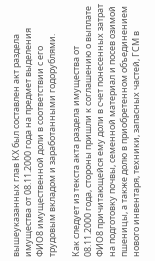вышеуказанных глав КХ был составлен акт раздела имущества от 08.11.2000 года на предмет выделения ФИО8 имущественной доли в соответствии с его трудовым вкладом и заработанными годорублями.

Как следует из текста акта раздела имущества от 08.11.2000 года, стороны пришли к соглашению о выплате ФИО8 причитающейся ему доли в счет понесенных затрат на подготовку почвы, семенной материал и посев озимой пшеницы, а также долю в приобретенном объединением нового инвентаря, техники, запасных частей, ГСМ в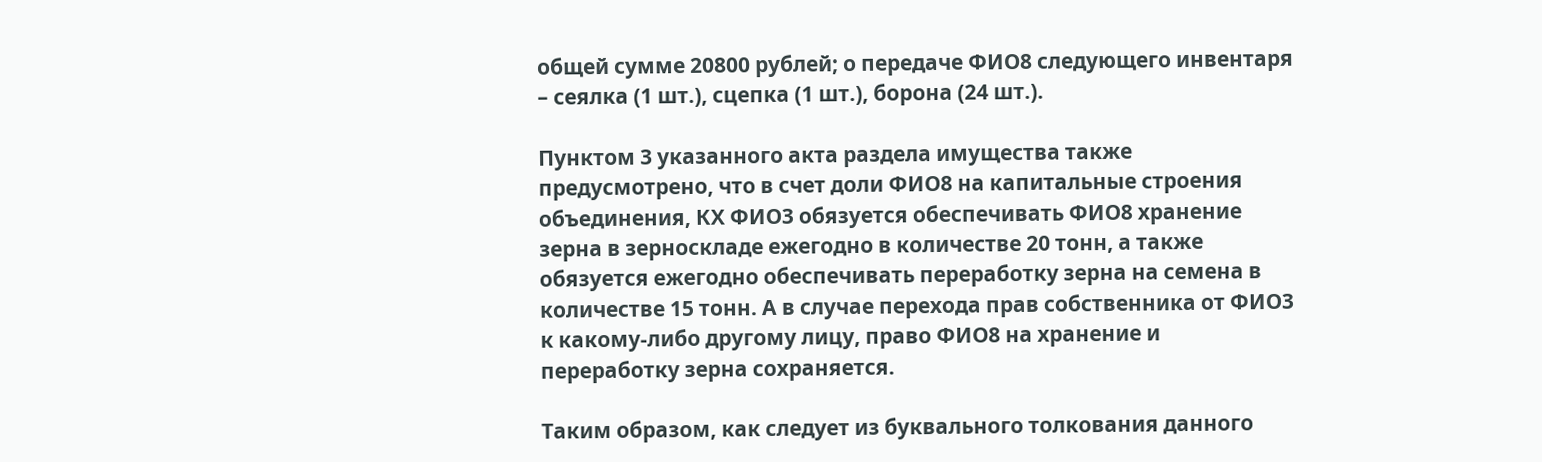общей сумме 20800 рублей; о передаче ФИО8 следующего инвентаря – сеялка (1 шт.), сцепка (1 шт.), борона (24 шт.).

Пунктом 3 указанного акта раздела имущества также предусмотрено, что в счет доли ФИО8 на капитальные строения объединения, КХ ФИО3 обязуется обеспечивать ФИО8 хранение зерна в зерноскладе ежегодно в количестве 20 тонн, а также обязуется ежегодно обеспечивать переработку зерна на семена в количестве 15 тонн. А в случае перехода прав собственника от ФИО3 к какому-либо другому лицу, право ФИО8 на хранение и переработку зерна сохраняется.

Таким образом, как следует из буквального толкования данного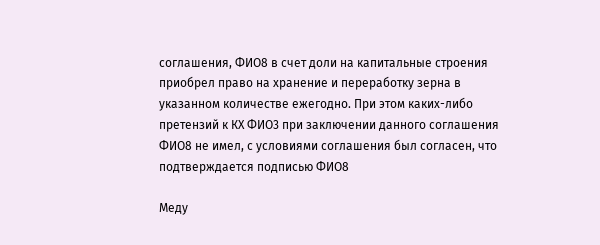соглашения, ФИО8 в счет доли на капитальные строения приобрел право на хранение и переработку зерна в указанном количестве ежегодно. При этом каких-либо претензий к КХ ФИО3 при заключении данного соглашения ФИО8 не имел, с условиями соглашения был согласен, что подтверждается подписью ФИО8

Меду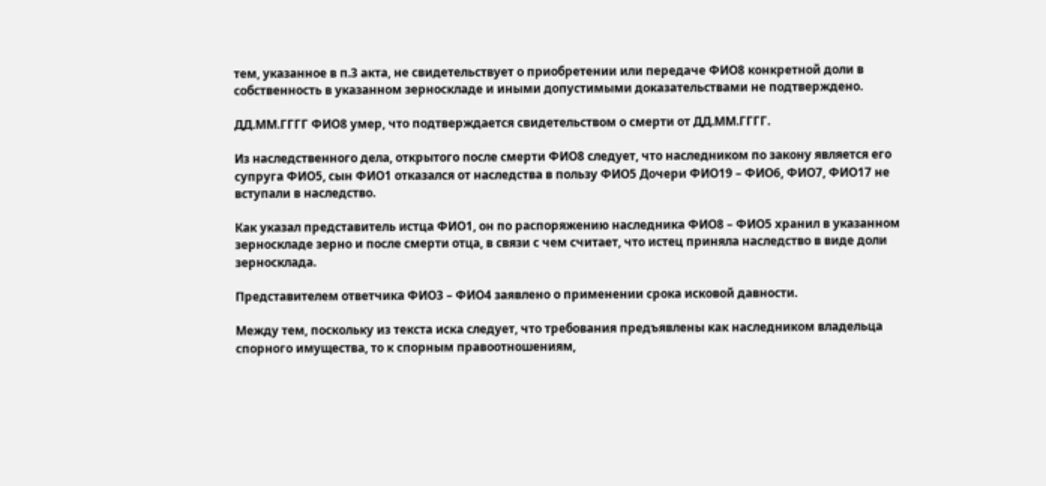тем, указанное в п.3 акта, не свидетельствует о приобретении или передаче ФИО8 конкретной доли в собственность в указанном зерноскладе и иными допустимыми доказательствами не подтверждено.

ДД.ММ.ГГГГ ФИО8 умер, что подтверждается свидетельством о смерти от ДД.ММ.ГГГГ.

Из наследственного дела, открытого после смерти ФИО8 следует, что наследником по закону является его супруга ФИО5, сын ФИО1 отказался от наследства в пользу ФИО5 Дочери ФИО19 – ФИО6, ФИО7, ФИО17 не вступали в наследство.

Как указал представитель истца ФИО1, он по распоряжению наследника ФИО8 – ФИО5 хранил в указанном зерноскладе зерно и после смерти отца, в связи с чем считает, что истец приняла наследство в виде доли зерносклада.

Представителем ответчика ФИО3 – ФИО4 заявлено о применении срока исковой давности.

Между тем, поскольку из текста иска следует, что требования предъявлены как наследником владельца спорного имущества, то к спорным правоотношениям,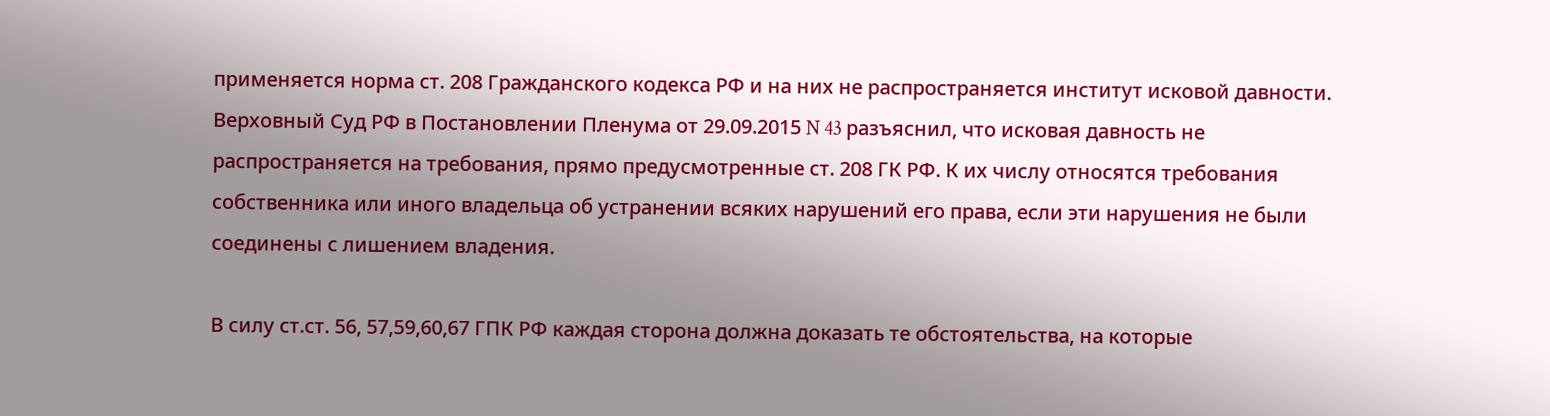применяется норма ст. 208 Гражданского кодекса РФ и на них не распространяется институт исковой давности. Верховный Суд РФ в Постановлении Пленума от 29.09.2015 N 43 разъяснил, что исковая давность не распространяется на требования, прямо предусмотренные ст. 208 ГК РФ. К их числу относятся требования собственника или иного владельца об устранении всяких нарушений его права, если эти нарушения не были соединены с лишением владения.

В силу ст.ст. 56, 57,59,60,67 ГПК РФ каждая сторона должна доказать те обстоятельства, на которые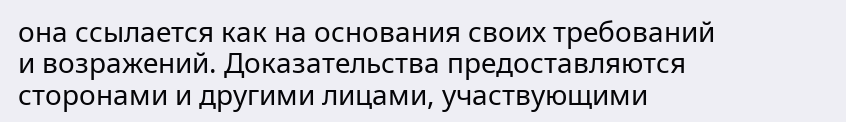она ссылается как на основания своих требований и возражений. Доказательства предоставляются сторонами и другими лицами, участвующими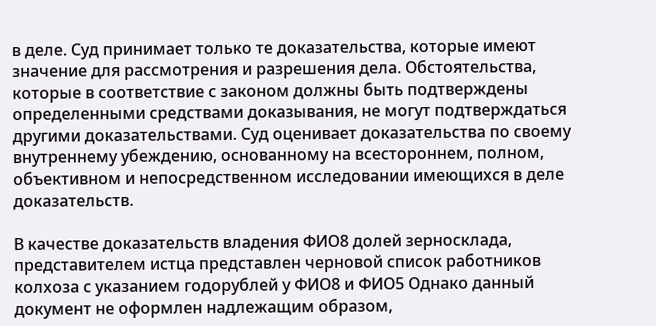в деле. Суд принимает только те доказательства, которые имеют значение для рассмотрения и разрешения дела. Обстоятельства, которые в соответствие с законом должны быть подтверждены определенными средствами доказывания, не могут подтверждаться другими доказательствами. Суд оценивает доказательства по своему внутреннему убеждению, основанному на всестороннем, полном, объективном и непосредственном исследовании имеющихся в деле доказательств.

В качестве доказательств владения ФИО8 долей зерносклада, представителем истца представлен черновой список работников колхоза с указанием годорублей у ФИО8 и ФИО5 Однако данный документ не оформлен надлежащим образом,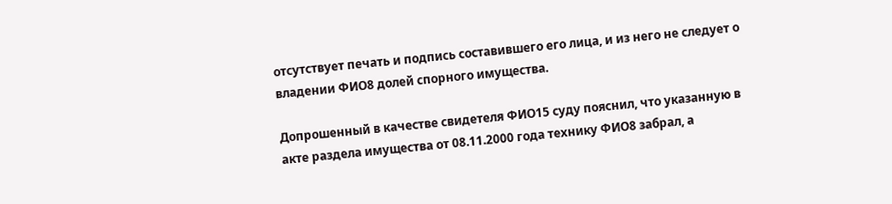отсутствует печать и подпись составившего его лица, и из него не следует о владении ФИО8 долей спорного имущества.

Допрошенный в качестве свидетеля ФИО15 суду пояснил, что указанную в акте раздела имущества от 08.11.2000 года технику ФИО8 забрал, а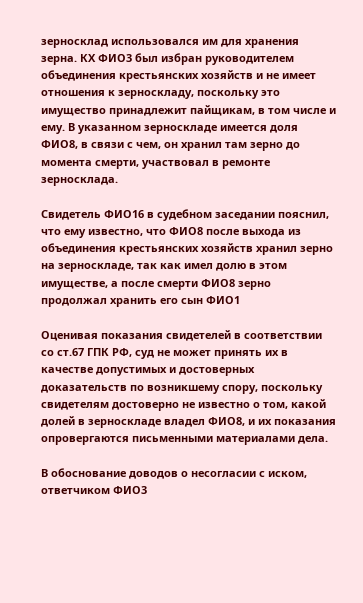зерносклад использовался им для хранения зерна. КХ ФИО3 был избран руководителем объединения крестьянских хозяйств и не имеет отношения к зерноскладу, поскольку это имущество принадлежит пайщикам, в том числе и ему. В указанном зерноскладе имеется доля ФИО8, в связи с чем, он хранил там зерно до момента смерти, участвовал в ремонте зерносклада.

Свидетель ФИО16 в судебном заседании пояснил, что ему известно, что ФИО8 после выхода из объединения крестьянских хозяйств хранил зерно на зерноскладе, так как имел долю в этом имуществе, а после смерти ФИО8 зерно продолжал хранить его сын ФИО1

Оценивая показания свидетелей в соответствии со ст.67 ГПК РФ, суд не может принять их в качестве допустимых и достоверных доказательств по возникшему спору, поскольку свидетелям достоверно не известно о том, какой долей в зерноскладе владел ФИО8, и их показания опровергаются письменными материалами дела.

В обоснование доводов о несогласии с иском, ответчиком ФИО3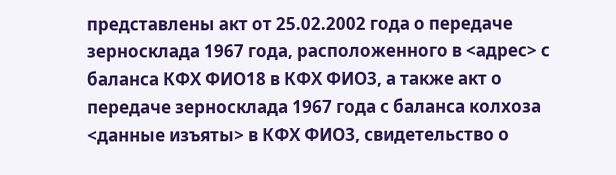представлены акт от 25.02.2002 года о передаче зерносклада 1967 года, расположенного в <адрес> с баланса КФХ ФИО18 в КФХ ФИО3, а также акт о передаче зерносклада 1967 года с баланса колхоза <данные изъяты> в КФХ ФИО3, свидетельство о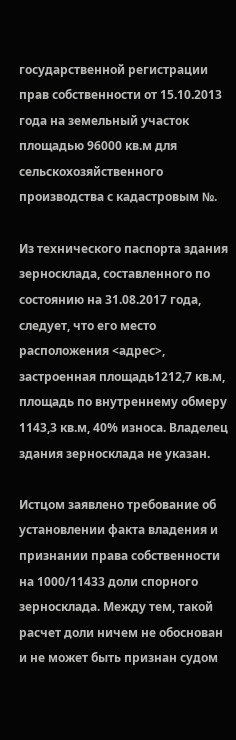государственной регистрации прав собственности от 15.10.2013 года на земельный участок площадью 96000 кв.м для сельскохозяйственного производства с кадастровым №.

Из технического паспорта здания зерносклада, составленного по состоянию на 31.08.2017 года, следует, что его место расположения <адрес>, застроенная площадь1212,7 кв.м, площадь по внутреннему обмеру 1143,3 кв.м, 40% износа. Владелец здания зерносклада не указан.

Истцом заявлено требование об установлении факта владения и признании права собственности на 1000/11433 доли спорного зерносклада. Между тем, такой расчет доли ничем не обоснован и не может быть признан судом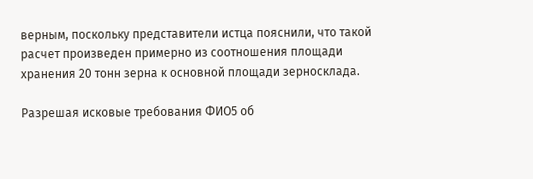верным, поскольку представители истца пояснили, что такой расчет произведен примерно из соотношения площади хранения 20 тонн зерна к основной площади зерносклада.

Разрешая исковые требования ФИО5 об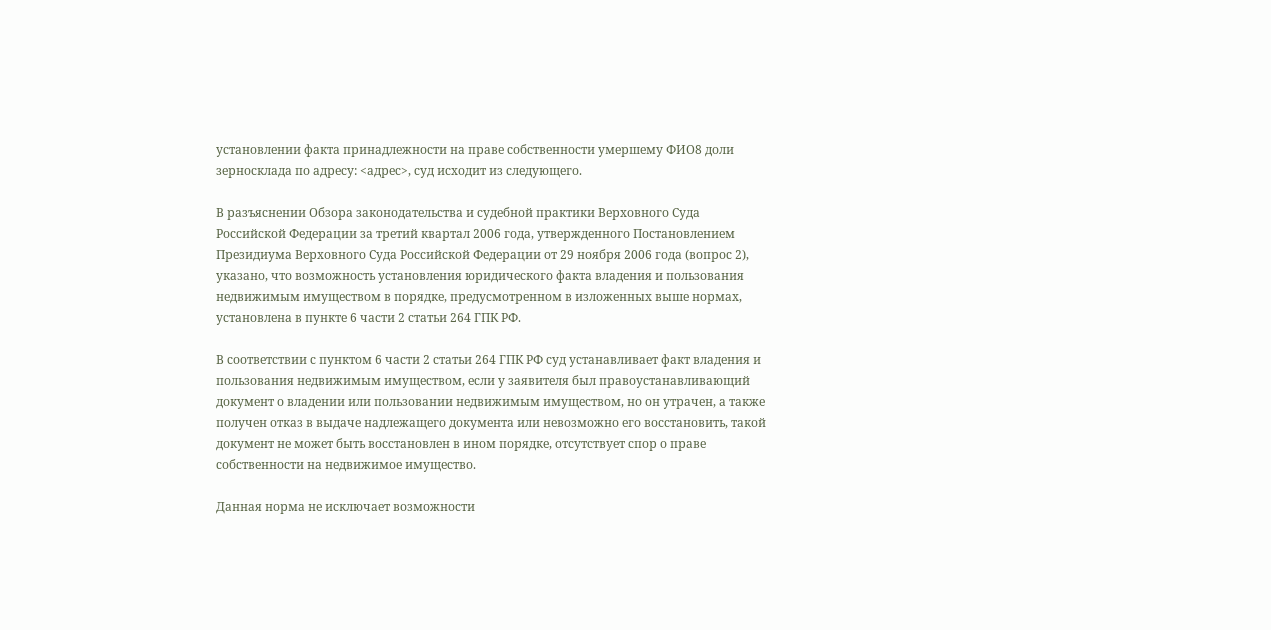установлении факта принадлежности на праве собственности умершему ФИО8 доли зерносклада по адресу: <адрес>, суд исходит из следующего.

В разъяснении Обзора законодательства и судебной практики Верховного Суда Российской Федерации за третий квартал 2006 года, утвержденного Постановлением Президиума Верховного Суда Российской Федерации от 29 ноября 2006 года (вопрос 2), указано, что возможность установления юридического факта владения и пользования недвижимым имуществом в порядке, предусмотренном в изложенных выше нормах, установлена в пункте 6 части 2 статьи 264 ГПК РФ.

В соответствии с пунктом 6 части 2 статьи 264 ГПК РФ суд устанавливает факт владения и пользования недвижимым имуществом, если у заявителя был правоустанавливающий документ о владении или пользовании недвижимым имуществом, но он утрачен, а также получен отказ в выдаче надлежащего документа или невозможно его восстановить, такой документ не может быть восстановлен в ином порядке, отсутствует спор о праве собственности на недвижимое имущество.

Данная норма не исключает возможности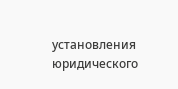установления юридического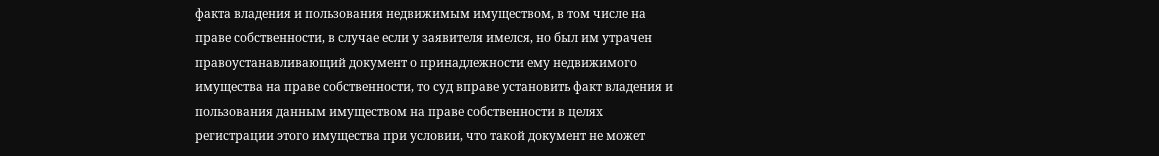факта владения и пользования недвижимым имуществом, в том числе на праве собственности, в случае если у заявителя имелся, но был им утрачен правоустанавливающий документ о принадлежности ему недвижимого имущества на праве собственности, то суд вправе установить факт владения и пользования данным имуществом на праве собственности в целях регистрации этого имущества при условии, что такой документ не может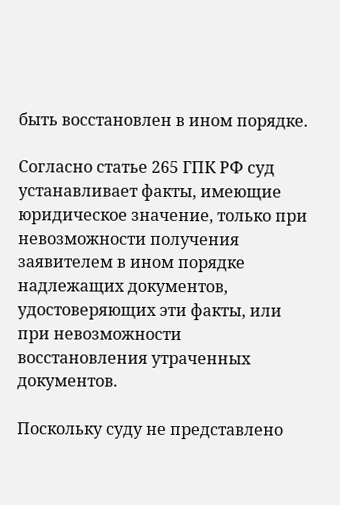быть восстановлен в ином порядке.

Согласно статье 265 ГПК РФ суд устанавливает факты, имеющие юридическое значение, только при невозможности получения заявителем в ином порядке надлежащих документов, удостоверяющих эти факты, или при невозможности восстановления утраченных документов.

Поскольку суду не представлено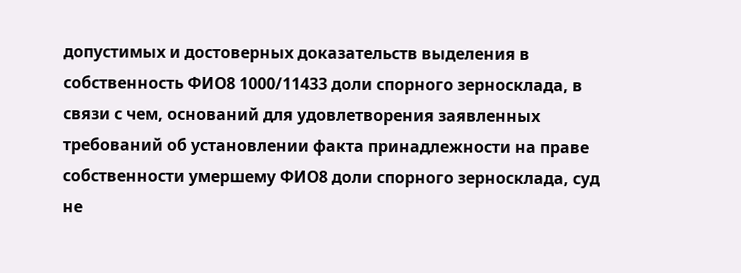допустимых и достоверных доказательств выделения в собственность ФИО8 1000/11433 доли спорного зерносклада, в связи с чем, оснований для удовлетворения заявленных требований об установлении факта принадлежности на праве собственности умершему ФИО8 доли спорного зерносклада, суд не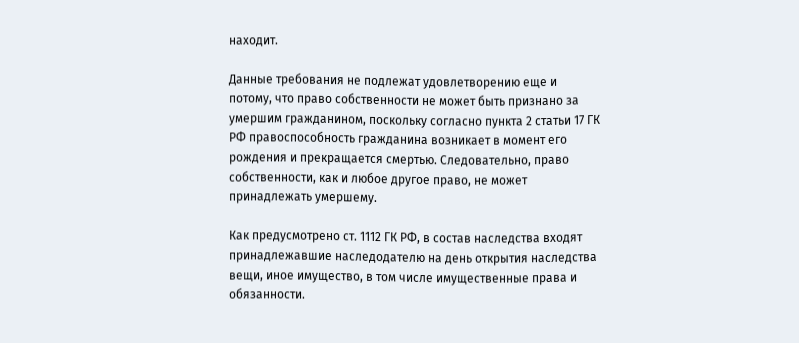находит.

Данные требования не подлежат удовлетворению еще и потому, что право собственности не может быть признано за умершим гражданином, поскольку согласно пункта 2 статьи 17 ГК РФ правоспособность гражданина возникает в момент его рождения и прекращается смертью. Следовательно, право собственности, как и любое другое право, не может принадлежать умершему.

Как предусмотрено ст. 1112 ГК РФ, в состав наследства входят принадлежавшие наследодателю на день открытия наследства вещи, иное имущество, в том числе имущественные права и обязанности.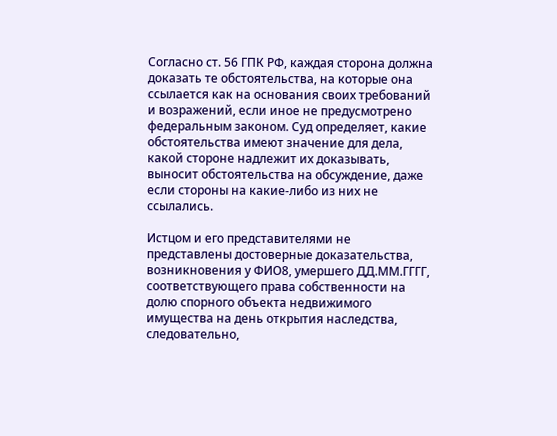Согласно ст. 56 ГПК РФ, каждая сторона должна доказать те обстоятельства, на которые она ссылается как на основания своих требований и возражений, если иное не предусмотрено федеральным законом. Суд определяет, какие обстоятельства имеют значение для дела, какой стороне надлежит их доказывать, выносит обстоятельства на обсуждение, даже если стороны на какие-либо из них не ссылались.

Истцом и его представителями не представлены достоверные доказательства, возникновения у ФИО8, умершего ДД.ММ.ГГГГ, соответствующего права собственности на долю спорного объекта недвижимого имущества на день открытия наследства, следовательно,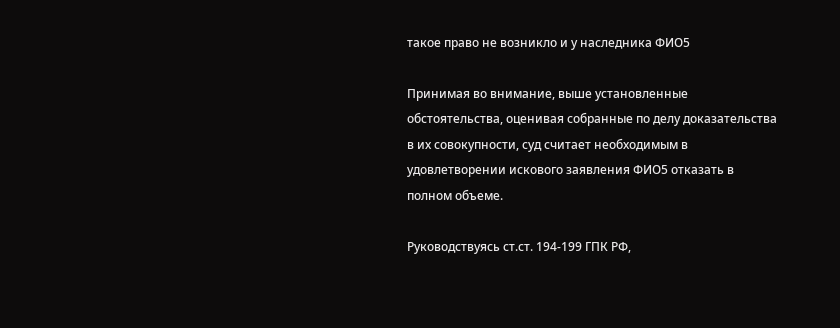такое право не возникло и у наследника ФИО5

Принимая во внимание, выше установленные обстоятельства, оценивая собранные по делу доказательства в их совокупности, суд считает необходимым в удовлетворении искового заявления ФИО5 отказать в полном объеме.

Руководствуясь ст.ст. 194-199 ГПК РФ,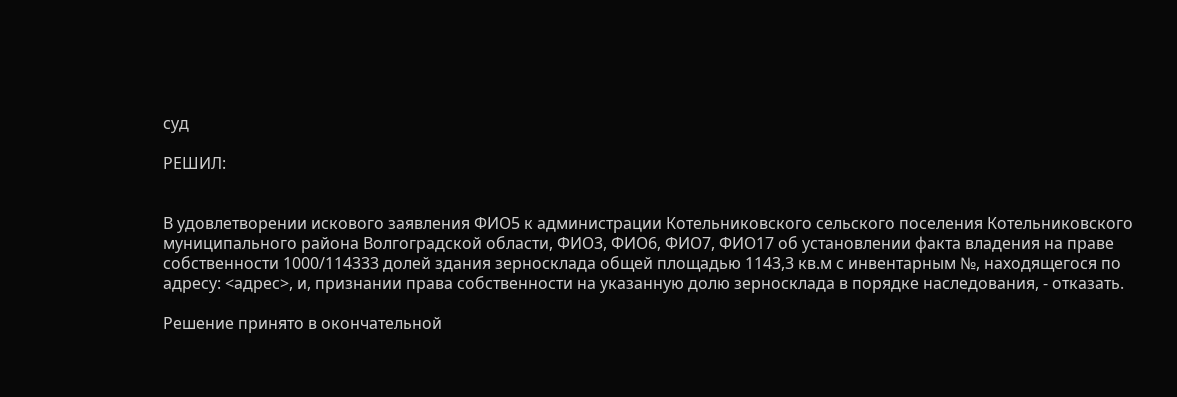суд

РЕШИЛ:


В удовлетворении искового заявления ФИО5 к администрации Котельниковского сельского поселения Котельниковского муниципального района Волгоградской области, ФИО3, ФИО6, ФИО7, ФИО17 об установлении факта владения на праве собственности 1000/114333 долей здания зерносклада общей площадью 1143,3 кв.м с инвентарным №, находящегося по адресу: <адрес>, и, признании права собственности на указанную долю зерносклада в порядке наследования, - отказать.

Решение принято в окончательной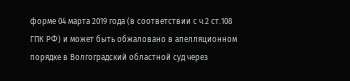форме 04 марта 2019 года (в соответствии с ч.2 ст.108 ГПК РФ) и может быть обжаловано в апелляционном порядке в Волгоградский областной суд через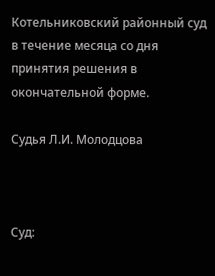Котельниковский районный суд в течение месяца со дня принятия решения в окончательной форме.

Судья Л.И. Молодцова



Суд: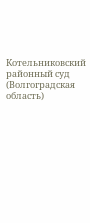Котельниковский районный суд (Волгоградская область)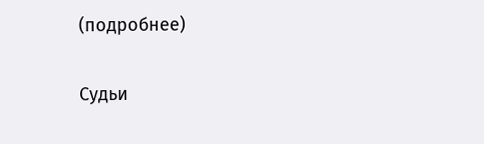(подробнее)

Судьи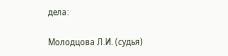дела:

Молодцова Л.И. (судья)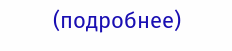(подробнее)